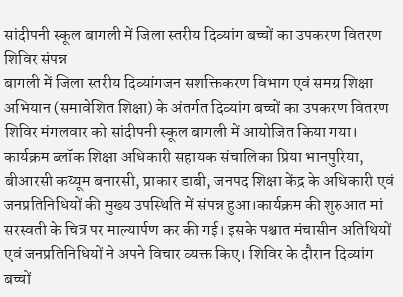सांदीपनी स्कूल बागली में जिला स्तरीय दिव्यांग बच्चों का उपकरण वितरण शिविर संपन्न
बागली में जिला स्तरीय दिव्यांगजन सशक्तिकरण विभाग एवं समग्र शिक्षा अभियान (समावेशित शिक्षा) के अंतर्गत दिव्यांग बच्चों का उपकरण वितरण शिविर मंगलवार को सांदीपनी स्कूल बागली में आयोजित किया गया। कार्यक्रम ब्लॉक शिक्षा अधिकारी सहायक संचालिका प्रिया भानपुरिया, बीआरसी कय्यूम बनारसी, प्राकार डाबी, जनपद शिक्षा केंद्र के अधिकारी एवं जनप्रतिनिधियों की मुख्य उपस्थिति में संपन्न हुआ।कार्यक्रम की शुरुआत मां सरस्वती के चित्र पर माल्यार्पण कर की गई। इसके पश्चात मंचासीन अतिथियों एवं जनप्रतिनिधियों ने अपने विचार व्यक्त किए। शिविर के दौरान दिव्यांग बच्चों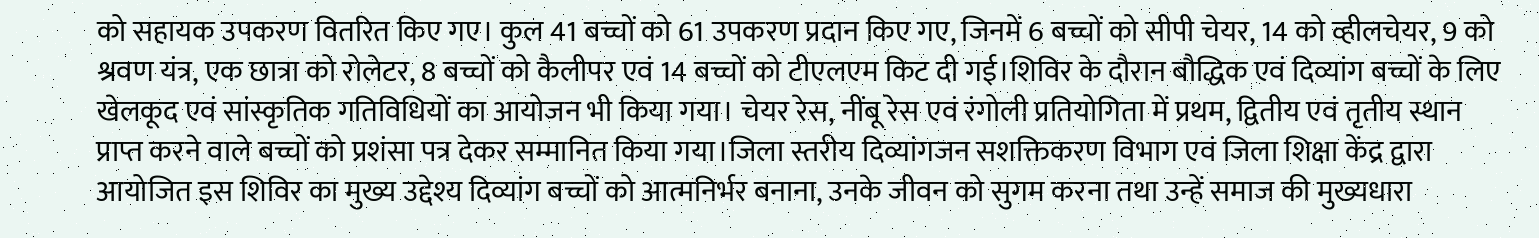को सहायक उपकरण वितरित किए गए। कुल 41 बच्चों को 61 उपकरण प्रदान किए गए, जिनमें 6 बच्चों को सीपी चेयर, 14 को व्हीलचेयर, 9 को श्रवण यंत्र, एक छात्रा को रोलेटर, 8 बच्चों को कैलीपर एवं 14 बच्चों को टीएलएम किट दी गई।शिविर के दौरान बौद्धिक एवं दिव्यांग बच्चों के लिए खेलकूद एवं सांस्कृतिक गतिविधियों का आयोजन भी किया गया। चेयर रेस, नींबू रेस एवं रंगोली प्रतियोगिता में प्रथम, द्वितीय एवं तृतीय स्थान प्राप्त करने वाले बच्चों को प्रशंसा पत्र देकर सम्मानित किया गया।जिला स्तरीय दिव्यांगजन सशक्तिकरण विभाग एवं जिला शिक्षा केंद्र द्वारा आयोजित इस शिविर का मुख्य उद्देश्य दिव्यांग बच्चों को आत्मनिर्भर बनाना, उनके जीवन को सुगम करना तथा उन्हें समाज की मुख्यधारा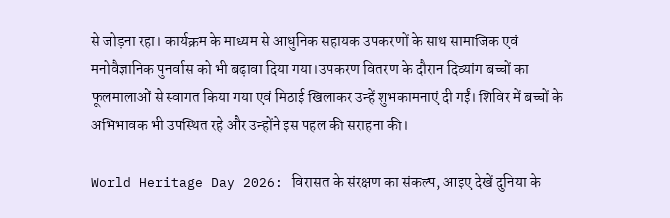से जोड़ना रहा। कार्यक्रम के माध्यम से आधुनिक सहायक उपकरणों के साथ सामाजिक एवं मनोवैज्ञानिक पुनर्वास को भी बढ़ावा दिया गया।उपकरण वितरण के दौरान दिव्यांग बच्चों का फूलमालाओं से स्वागत किया गया एवं मिठाई खिलाकर उन्हें शुभकामनाएं दी गईं। शिविर में बच्चों के अभिभावक भी उपस्थित रहे और उन्होंने इस पहल की सराहना की।

World Heritage Day 2026: विरासत के संरक्षण का संकल्प, आइए देखें दुनिया के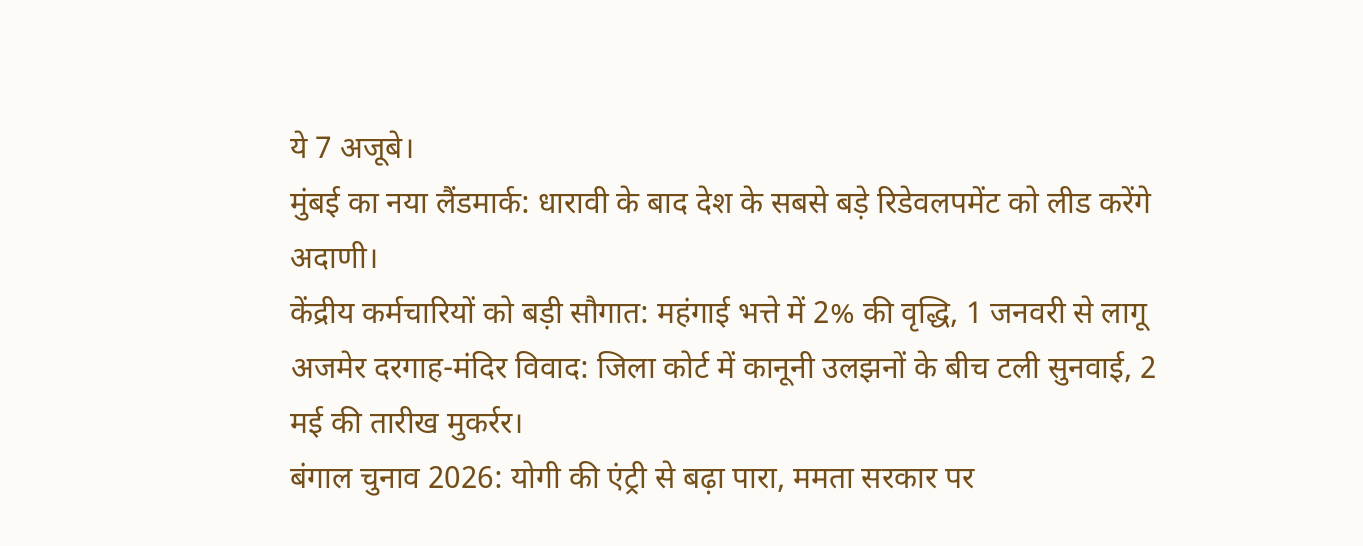ये 7 अजूबे।
मुंबई का नया लैंडमार्क: धारावी के बाद देश के सबसे बड़े रिडेवलपमेंट को लीड करेंगे अदाणी।
केंद्रीय कर्मचारियों को बड़ी सौगात: महंगाई भत्ते में 2% की वृद्धि, 1 जनवरी से लागू
अजमेर दरगाह-मंदिर विवाद: जिला कोर्ट में कानूनी उलझनों के बीच टली सुनवाई, 2 मई की तारीख मुकर्रर।
बंगाल चुनाव 2026: योगी की एंट्री से बढ़ा पारा, ममता सरकार पर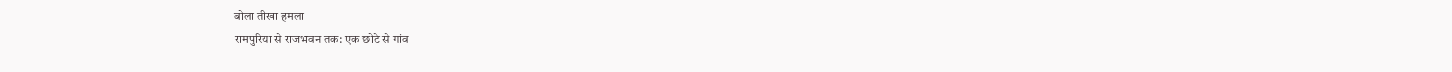बोला तीखा हमला
रामपुरिया से राजभवन तक: एक छोटे से गांव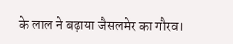के लाल ने बढ़ाया जैसलमेर का गौरव।